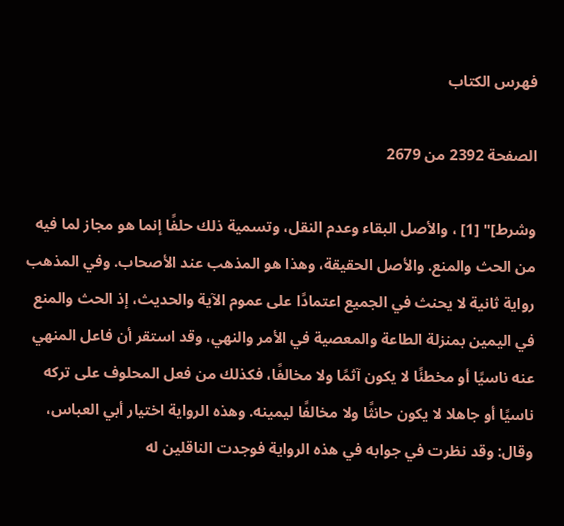فهرس الكتاب

الصفحة 2392 من 2679

وشرط]" [1] ، والأصل البقاء وعدم النقل، وتسمية ذلك حلفًا إنما هو مجاز لما فيه من الحث والمنع. والأصل الحقيقة، وهذا هو المذهب عند الأصحاب. وفي المذهب رواية ثانية لا يحنث في الجميع اعتمادًا على عموم الآية والحديث، إذ الحث والمنع في اليمين بمنزلة الطاعة والمعصية في الأمر والنهي، وقد استقر أن فاعل المنهي عنه ناسيًا أو مخطئًا لا يكون آثمًا ولا مخالفًا، فكذلك من فعل المحلوف على تركه ناسيًا أو جاهلا لا يكون حانثًا ولا مخالفًا ليمينه. وهذه الرواية اختيار أبي العباس، وقال: وقد نظرت في جوابه في هذه الرواية فوجدت الناقلين له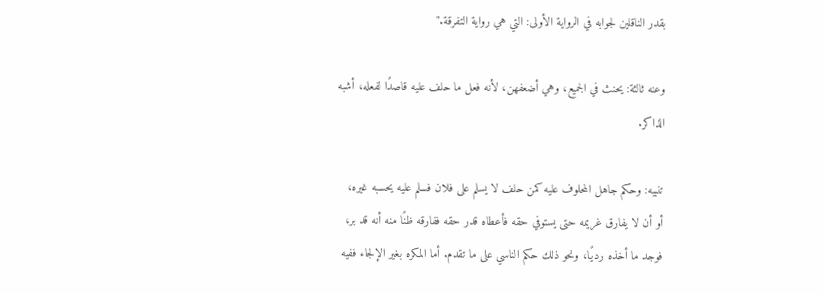بقدر الناقلين لجوابه في الرواية الأولى: التي هي رواية التفرقة."

وعنه ثالثة: يحنث في الجميع، وهي أضعفهن، لأنه فعل ما حلف عليه قاصدًا لفعله، أشبه الذاكر.

تنبيه: وحكم جاهل المحلوف عليه كمن حلف لا يسلم على فلان فسلم عليه يحسبه غيره، أو أن لا يفارق غريمه حتى يستوفي حقه فأعطاه قدر حقه ففارقه ظنًا منه أنه قد بر، فوجد ما أخذه رديًا، ونحو ذلك حكم الناسي على ما تقدم. أما المكره بغير الإلجاء ففيه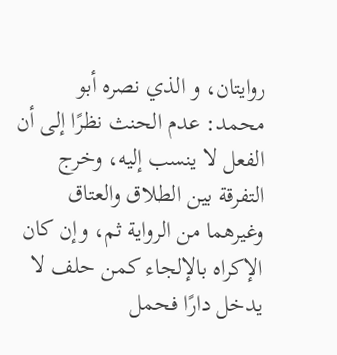روايتان، و الذي نصره أبو محمد: عدم الحنث نظرًا إلى أن الفعل لا ينسب إليه، وخرج التفرقة بين الطلاق والعتاق وغيرهما من الرواية ثم، وإن كان الإكراه بالإلجاء كمن حلف لا يدخل دارًا فحمل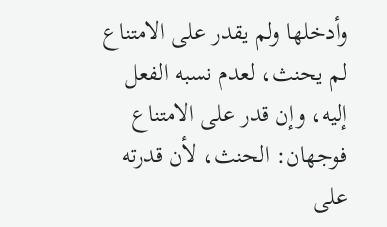وأدخلها ولم يقدر على الامتناع لم يحنث، لعدم نسبه الفعل إليه، وإن قدر على الامتناع فوجهان: الحنث، لأن قدرته على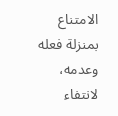الامتناع بمنزلة فعله وعدمه، لانتفاء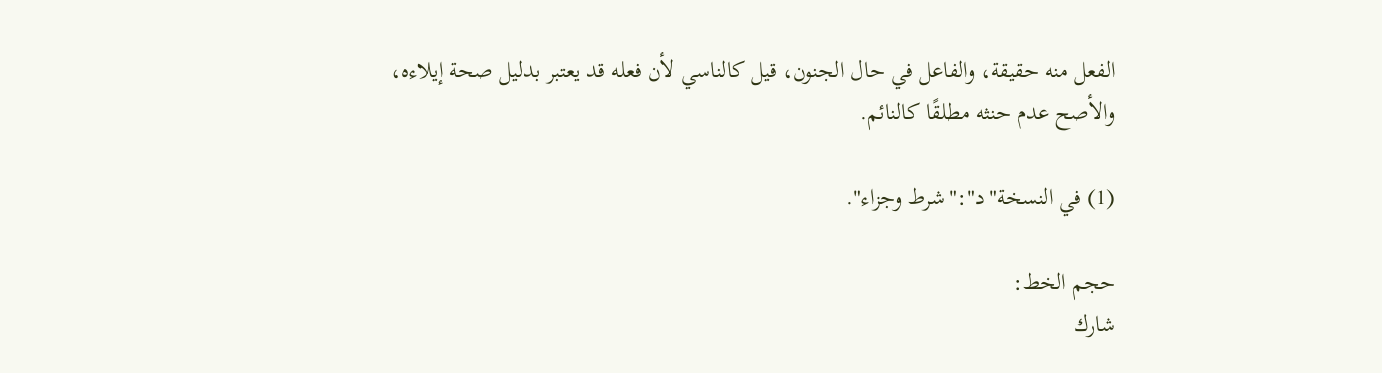الفعل منه حقيقة، والفاعل في حال الجنون، قيل كالناسي لأن فعله قد يعتبر بدليل صحة إيلاءه، والأصح عدم حنثه مطلقًا كالنائم.

(1) في النسخة"د":"شرط وجزاء".

حجم الخط:
شارك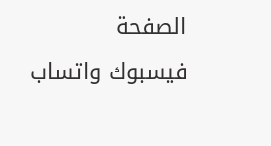الصفحة
فيسبوك واتساب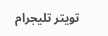تويتر تليجرام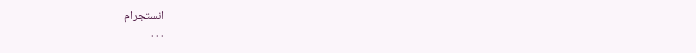انستجرام
. . .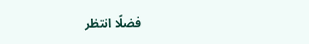فضلًا انتظر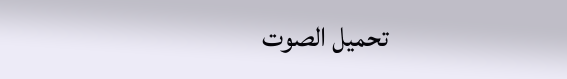تحميل الصوت